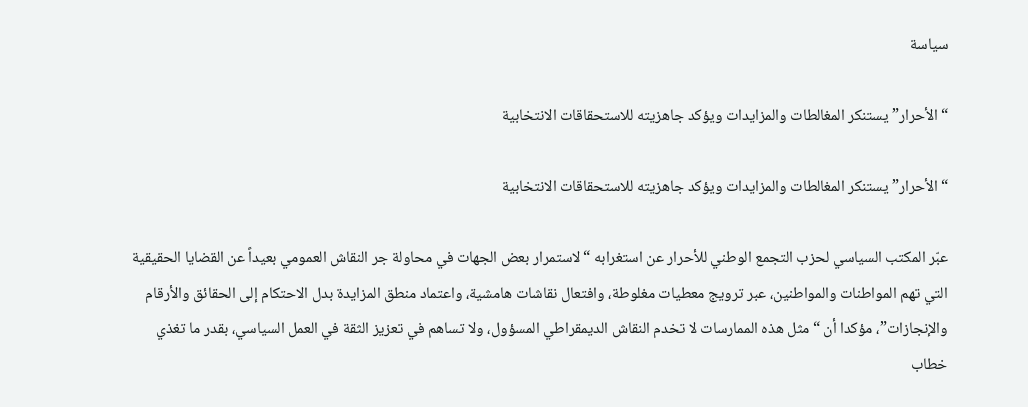سياسة

“الأحرار” يستنكر المغالطات والمزايدات ويؤكد جاهزيته للاستحقاقات الانتخابية

“الأحرار” يستنكر المغالطات والمزايدات ويؤكد جاهزيته للاستحقاقات الانتخابية

عبّر المكتب السياسي لحزب التجمع الوطني للأحرار عن استغرابه “لاستمرار بعض الجهات في محاولة جر النقاش العمومي بعيداً عن القضايا الحقيقية التي تهم المواطنات والمواطنين، عبر ترويج معطيات مغلوطة، وافتعال نقاشات هامشية، واعتماد منطق المزايدة بدل الاحتكام إلى الحقائق والأرقام والإنجازات”، مؤكدا أن “مثل هذه الممارسات لا تخدم النقاش الديمقراطي المسؤول، ولا تساهم في تعزيز الثقة في العمل السياسي، بقدر ما تغذي خطاب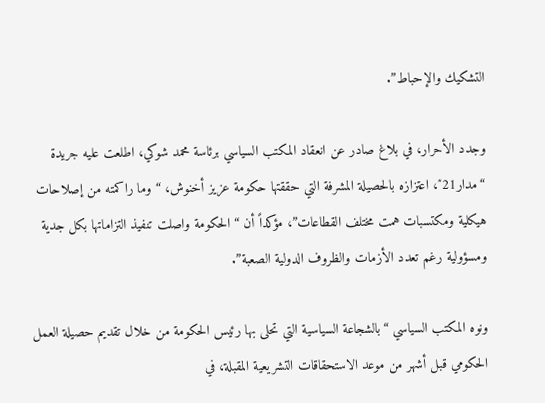التشكيك والإحباط”.

وجدد الأحرار، في بلاغ صادر عن انعقاد المكتب السياسي برئاسة محمد شوكي، اطلعت عليه جريدة “مدار21″، اعتزازه بالحصيلة المشرفة التي حققتها حكومة عزيز أخنوش، “وما راكمته من إصلاحات هيكلية ومكتسبات همت مختلف القطاعات”، مؤكداً أن “الحكومة واصلت تنفيذ التزاماتها بكل جدية ومسؤولية رغم تعدد الأزمات والظروف الدولية الصعبة”.

ونوه المكتب السياسي “بالشجاعة السياسية التي تحلى بها رئيس الحكومة من خلال تقديم حصيلة العمل الحكومي قبل أشهر من موعد الاستحقاقات التشريعية المقبلة، في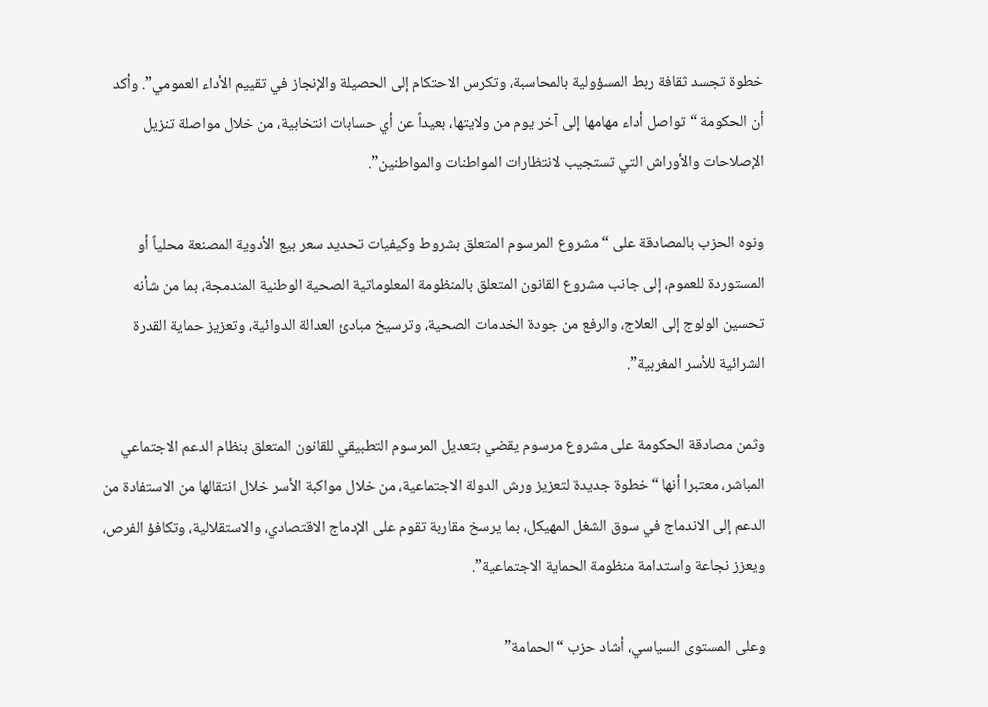خطوة تجسد ثقافة ربط المسؤولية بالمحاسبة، وتكرس الاحتكام إلى الحصيلة والإنجاز في تقييم الأداء العمومي”. وأكد أن الحكومة “تواصل أداء مهامها إلى آخر يوم من ولايتها، بعيداً عن أي حسابات انتخابية، من خلال مواصلة تنزيل الإصلاحات والأوراش التي تستجيب لانتظارات المواطنات والمواطنين”.

ونوه الحزب بالمصادقة على “مشروع المرسوم المتعلق بشروط وكيفيات تحديد سعر بيع الأدوية المصنعة محلياً أو المستوردة للعموم، إلى جانب مشروع القانون المتعلق بالمنظومة المعلوماتية الصحية الوطنية المندمجة، بما من شأنه تحسين الولوج إلى العلاج، والرفع من جودة الخدمات الصحية، وترسيخ مبادئ العدالة الدوائية، وتعزيز حماية القدرة الشرائية للأسر المغربية”.

وثمن مصادقة الحكومة على مشروع مرسوم يقضي بتعديل المرسوم التطبيقي للقانون المتعلق بنظام الدعم الاجتماعي المباشر، معتبرا أنها “خطوة جديدة لتعزيز ورش الدولة الاجتماعية، من خلال مواكبة الأسر خلال انتقالها من الاستفادة من الدعم إلى الاندماج في سوق الشغل المهيكل، بما يرسخ مقاربة تقوم على الإدماج الاقتصادي، والاستقلالية، وتكافؤ الفرص، ويعزز نجاعة واستدامة منظومة الحماية الاجتماعية”.

وعلى المستوى السياسي، أشاد حزب “الحمامة”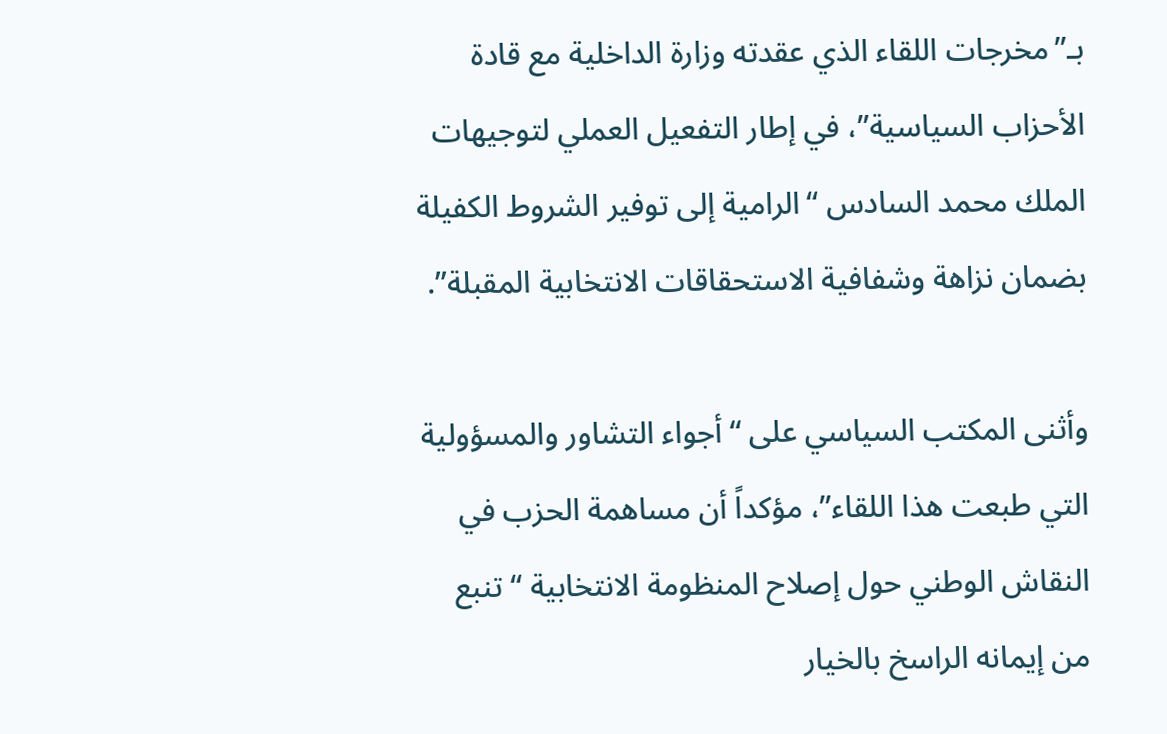بـ”مخرجات اللقاء الذي عقدته وزارة الداخلية مع قادة الأحزاب السياسية”، في إطار التفعيل العملي لتوجيهات الملك محمد السادس “الرامية إلى توفير الشروط الكفيلة بضمان نزاهة وشفافية الاستحقاقات الانتخابية المقبلة”.

وأثنى المكتب السياسي على “أجواء التشاور والمسؤولية التي طبعت هذا اللقاء”، مؤكداً أن مساهمة الحزب في النقاش الوطني حول إصلاح المنظومة الانتخابية “تنبع من إيمانه الراسخ بالخيار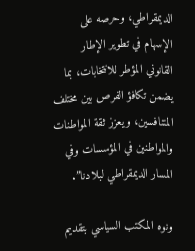الديمقراطي، وحرصه على الإسهام في تطوير الإطار القانوني المؤطر للانتخابات، بما يضمن تكافؤ الفرص بين مختلف المتنافسين، ويعزز ثقة المواطنات والمواطنين في المؤسسات وفي المسار الديمقراطي لبلادنا”.

ونوه المكتب السياسي بتقديم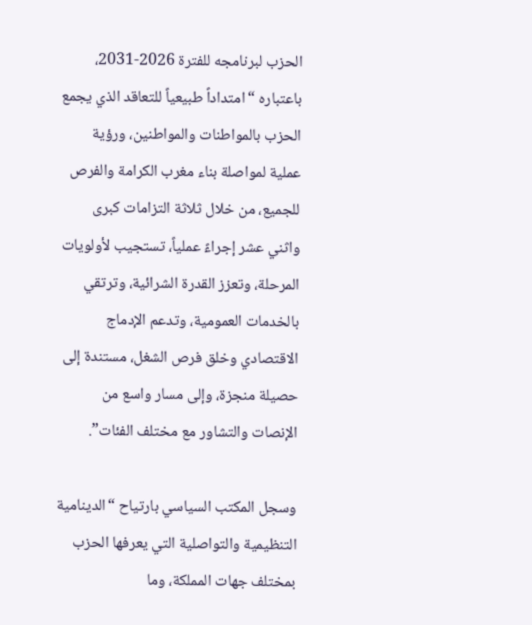الحزب لبرنامجه للفترة 2026-2031، باعتباره “امتداداً طبيعياً للتعاقد الذي يجمع الحزب بالمواطنات والمواطنين، ورؤية عملية لمواصلة بناء مغرب الكرامة والفرص للجميع، من خلال ثلاثة التزامات كبرى واثني عشر إجراءً عملياً، تستجيب لأولويات المرحلة، وتعزز القدرة الشرائية، وترتقي بالخدمات العمومية، وتدعم الإدماج الاقتصادي وخلق فرص الشغل، مستندة إلى حصيلة منجزة، وإلى مسار واسع من الإنصات والتشاور مع مختلف الفئات”.

وسجل المكتب السياسي بارتياح “الدينامية التنظيمية والتواصلية التي يعرفها الحزب بمختلف جهات المملكة، وما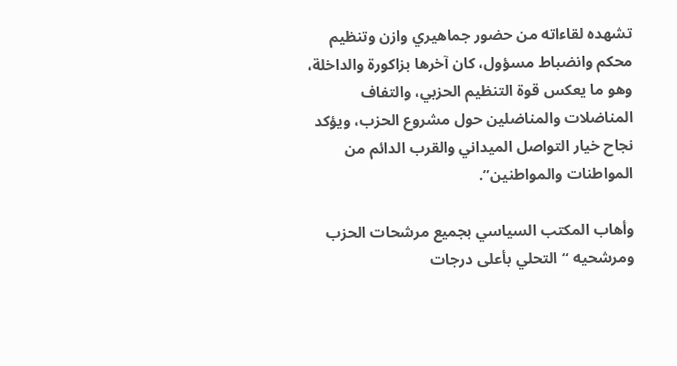تشهده لقاءاته من حضور جماهيري وازن وتنظيم محكم وانضباط مسؤول، كان آخرها بزاكورة والداخلة، وهو ما يعكس قوة التنظيم الحزبي، والتفاف المناضلات والمناضلين حول مشروع الحزب، ويؤكد نجاح خيار التواصل الميداني والقرب الدائم من المواطنات والمواطنين”.

وأهاب المكتب السياسي بجميع مرشحات الحزب ومرشحيه “التحلي بأعلى درجات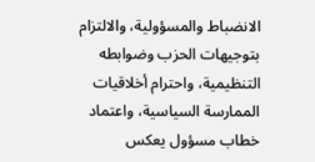الانضباط والمسؤولية، والالتزام بتوجيهات الحزب وضوابطه التنظيمية، واحترام أخلاقيات الممارسة السياسية، واعتماد خطاب مسؤول يعكس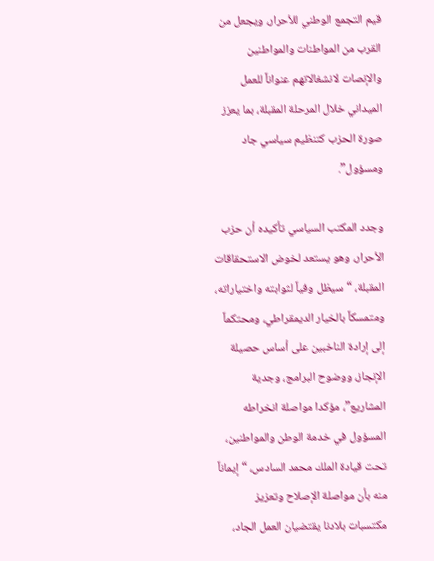قيم التجمع الوطني للأحرار، ويجعل من القرب من المواطنات والمواطنين والإنصات لانشغالاتهم عنواناً للعمل الميداني خلال المرحلة المقبلة، بما يعزز صورة الحزب كتنظيم سياسي جاد ومسؤول”.

وجدد المكتب السياسي تأكيده أن حزب الأحرار، وهو يستعد لخوض الاستحقاقات المقبلة، “سيظل وفياً لثوابته واختياراته، ومتمسكاً بالخيار الديمقراطي، ومحتكماً إلى إرادة الناخبين على أساس حصيلة الإنجاز، ووضوح البرامج، وجدية المشاريع”، مؤكدا مواصلة انخراطه المسؤول في خدمة الوطن والمواطنين، تحت قيادة الملك محمد السادس، “إيماناً منه بأن مواصلة الإصلاح وتعزيز مكتسبات بلادنا يقتضيان العمل الجاد،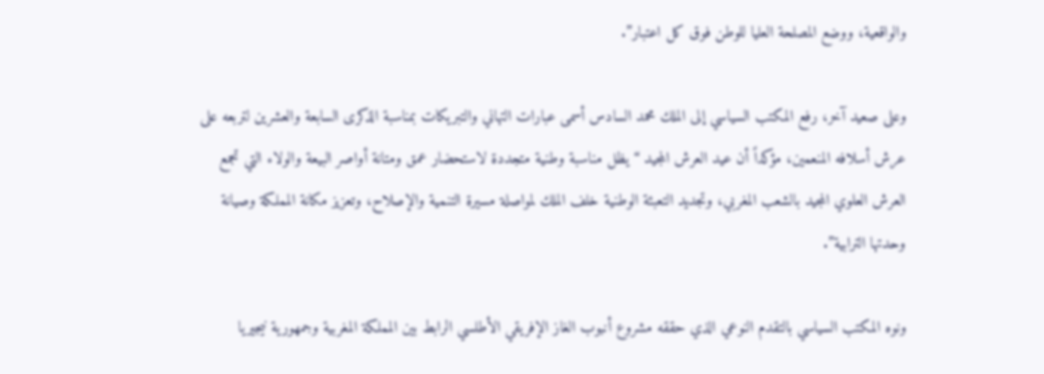والواقعية، ووضع المصلحة العليا للوطن فوق كل اعتبار”.

وعلى صعيد آخر، رفع المكتب السياسي إلى الملك محمد السادس أسمى عبارات التهاني والتبريكات بمناسبة الذكرى السابعة والعشرين لتربعه على عرش أسلافه المنعمين، مؤكداً أن عيد العرش المجيد “يظل مناسبة وطنية متجددة لاستحضار عمق ومتانة أواصر البيعة والولاء التي تجمع العرش العلوي المجيد بالشعب المغربي، وتجديد التعبئة الوطنية خلف الملك لمواصلة مسيرة التنمية والإصلاح، وتعزيز مكانة المملكة وصيانة وحدتها الترابية”.

ونوه المكتب السياسي بالتقدم النوعي الذي حققه مشروع أنبوب الغاز الإفريقي الأطلسي الرابط بين المملكة المغربية وجمهورية نيجيريا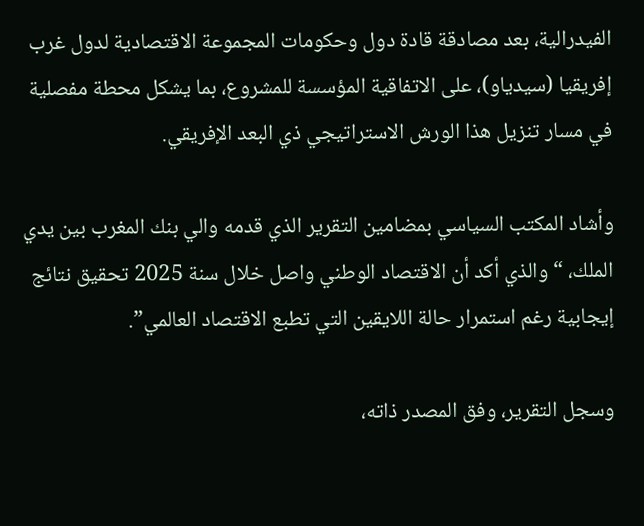الفيدرالية، بعد مصادقة قادة دول وحكومات المجموعة الاقتصادية لدول غرب إفريقيا (سيدياو)، على الاتفاقية المؤسسة للمشروع، بما يشكل محطة مفصلية في مسار تنزيل هذا الورش الاستراتيجي ذي البعد الإفريقي.

وأشاد المكتب السياسي بمضامين التقرير الذي قدمه والي بنك المغرب بين يدي الملك، “والذي أكد أن الاقتصاد الوطني واصل خلال سنة 2025 تحقيق نتائج إيجابية رغم استمرار حالة اللايقين التي تطبع الاقتصاد العالمي”.

وسجل التقرير، وفق المصدر ذاته،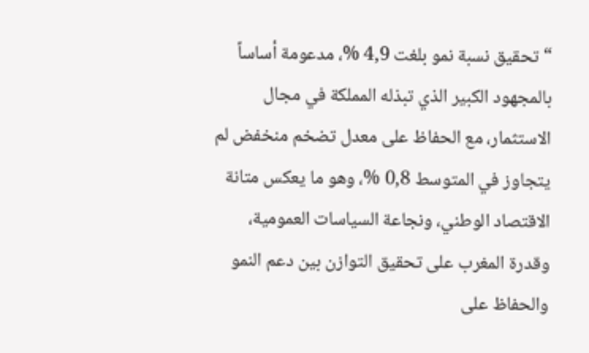“تحقيق نسبة نمو بلغت 4,9 %، مدعومة أساساً بالمجهود الكبير الذي تبذله المملكة في مجال الاستثمار، مع الحفاظ على معدل تضخم منخفض لم يتجاوز في المتوسط 0,8 %، وهو ما يعكس متانة الاقتصاد الوطني، ونجاعة السياسات العمومية، وقدرة المغرب على تحقيق التوازن بين دعم النمو والحفاظ على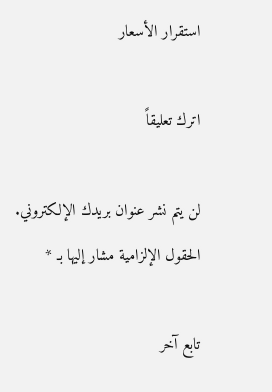استقرار الأسعار

اترك تعليقاً

لن يتم نشر عنوان بريدك الإلكتروني. الحقول الإلزامية مشار إليها بـ *

تابع آخر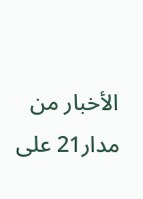الأخبار من مدار21 على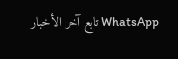WhatsApp تابع آخر الأخبار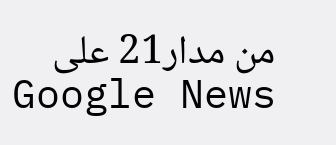من مدار21 على Google News